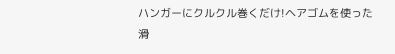ハンガーにクルクル巻くだけ!ヘアゴムを使った滑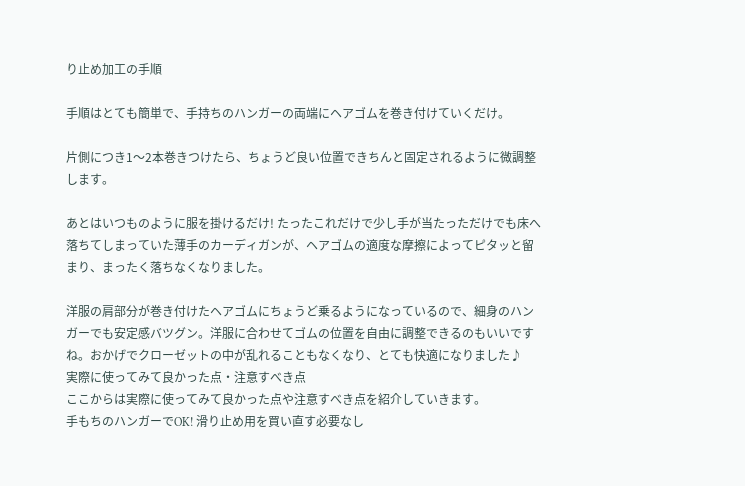り止め加工の手順

手順はとても簡単で、手持ちのハンガーの両端にヘアゴムを巻き付けていくだけ。

片側につき1〜2本巻きつけたら、ちょうど良い位置できちんと固定されるように微調整します。

あとはいつものように服を掛けるだけ! たったこれだけで少し手が当たっただけでも床へ落ちてしまっていた薄手のカーディガンが、ヘアゴムの適度な摩擦によってピタッと留まり、まったく落ちなくなりました。

洋服の肩部分が巻き付けたヘアゴムにちょうど乗るようになっているので、細身のハンガーでも安定感バツグン。洋服に合わせてゴムの位置を自由に調整できるのもいいですね。おかげでクローゼットの中が乱れることもなくなり、とても快適になりました♪
実際に使ってみて良かった点・注意すべき点
ここからは実際に使ってみて良かった点や注意すべき点を紹介していきます。
手もちのハンガーでOK! 滑り止め用を買い直す必要なし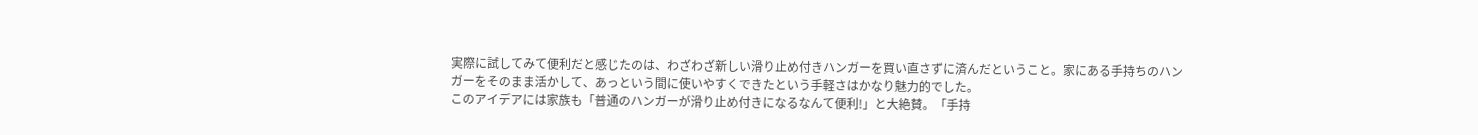実際に試してみて便利だと感じたのは、わざわざ新しい滑り止め付きハンガーを買い直さずに済んだということ。家にある手持ちのハンガーをそのまま活かして、あっという間に使いやすくできたという手軽さはかなり魅力的でした。
このアイデアには家族も「普通のハンガーが滑り止め付きになるなんて便利!」と大絶賛。「手持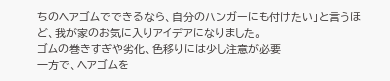ちのヘアゴムでできるなら、自分のハンガーにも付けたい」と言うほど、我が家のお気に入りアイデアになりました。
ゴムの巻きすぎや劣化、色移りには少し注意が必要
一方で、ヘアゴムを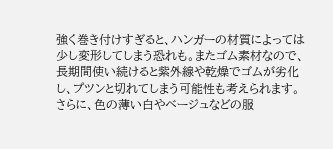強く巻き付けすぎると、ハンガーの材質によっては少し変形してしまう恐れも。またゴム素材なので、長期間使い続けると紫外線や乾燥でゴムが劣化し、プツンと切れてしまう可能性も考えられます。
さらに、色の薄い白やベージュなどの服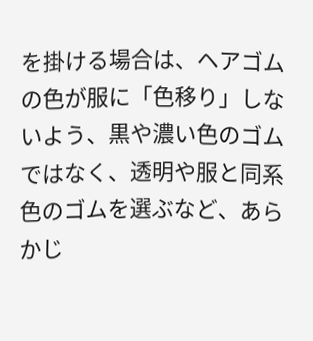を掛ける場合は、ヘアゴムの色が服に「色移り」しないよう、黒や濃い色のゴムではなく、透明や服と同系色のゴムを選ぶなど、あらかじ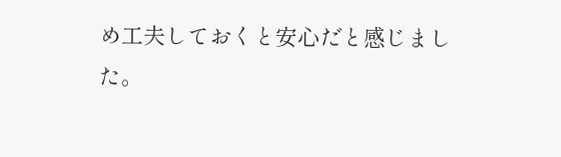め工夫しておくと安心だと感じました。